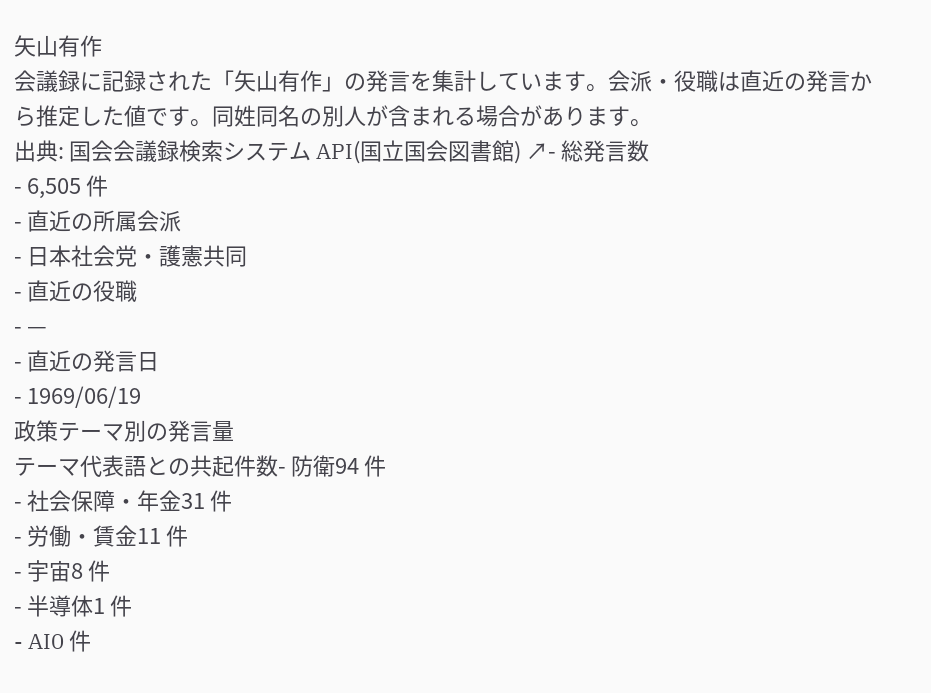矢山有作
会議録に記録された「矢山有作」の発言を集計しています。会派・役職は直近の発言から推定した値です。同姓同名の別人が含まれる場合があります。
出典: 国会会議録検索システム API(国立国会図書館) ↗- 総発言数
- 6,505 件
- 直近の所属会派
- 日本社会党・護憲共同
- 直近の役職
- —
- 直近の発言日
- 1969/06/19
政策テーマ別の発言量
テーマ代表語との共起件数- 防衛94 件
- 社会保障・年金31 件
- 労働・賃金11 件
- 宇宙8 件
- 半導体1 件
- AI0 件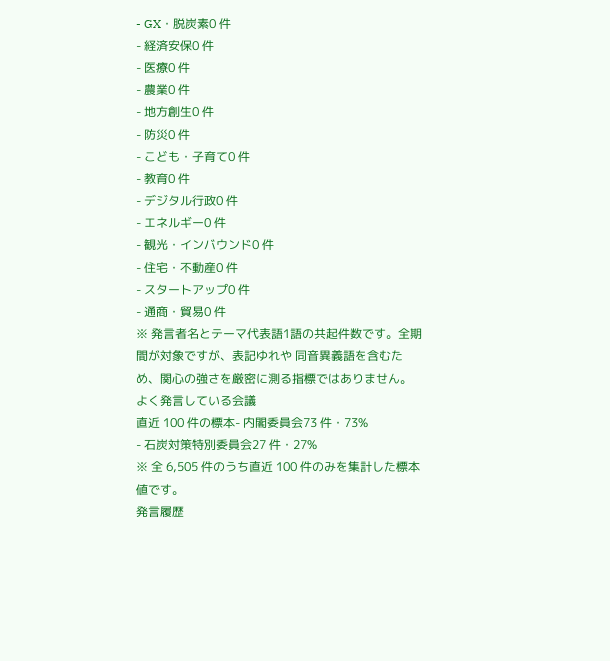- GX・脱炭素0 件
- 経済安保0 件
- 医療0 件
- 農業0 件
- 地方創生0 件
- 防災0 件
- こども・子育て0 件
- 教育0 件
- デジタル行政0 件
- エネルギー0 件
- 観光・インバウンド0 件
- 住宅・不動産0 件
- スタートアップ0 件
- 通商・貿易0 件
※ 発言者名とテーマ代表語1語の共起件数です。全期間が対象ですが、表記ゆれや 同音異義語を含むため、関心の強さを厳密に測る指標ではありません。
よく発言している会議
直近 100 件の標本- 内閣委員会73 件・73%
- 石炭対策特別委員会27 件・27%
※ 全 6,505 件のうち直近 100 件のみを集計した標本値です。
発言履歴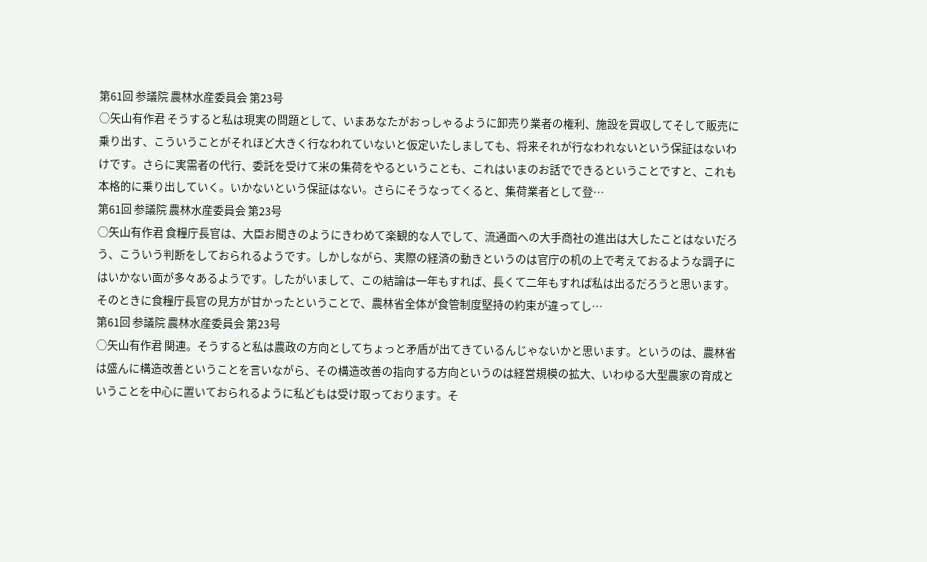第61回 参議院 農林水産委員会 第23号
○矢山有作君 そうすると私は現実の問題として、いまあなたがおっしゃるように卸売り業者の権利、施設を買収してそして販売に乗り出す、こういうことがそれほど大きく行なわれていないと仮定いたしましても、将来それが行なわれないという保証はないわけです。さらに実需者の代行、委託を受けて米の集荷をやるということも、これはいまのお話でできるということですと、これも本格的に乗り出していく。いかないという保証はない。さらにそうなってくると、集荷業者として登…
第61回 参議院 農林水産委員会 第23号
○矢山有作君 食糧庁長官は、大臣お聞きのようにきわめて楽観的な人でして、流通面への大手商社の進出は大したことはないだろう、こういう判断をしておられるようです。しかしながら、実際の経済の動きというのは官庁の机の上で考えておるような調子にはいかない面が多々あるようです。したがいまして、この結論は一年もすれば、長くて二年もすれば私は出るだろうと思います。そのときに食糧庁長官の見方が甘かったということで、農林省全体が食管制度堅持の約束が違ってし…
第61回 参議院 農林水産委員会 第23号
○矢山有作君 関連。そうすると私は農政の方向としてちょっと矛盾が出てきているんじゃないかと思います。というのは、農林省は盛んに構造改善ということを言いながら、その構造改善の指向する方向というのは経営規模の拡大、いわゆる大型農家の育成ということを中心に置いておられるように私どもは受け取っております。そ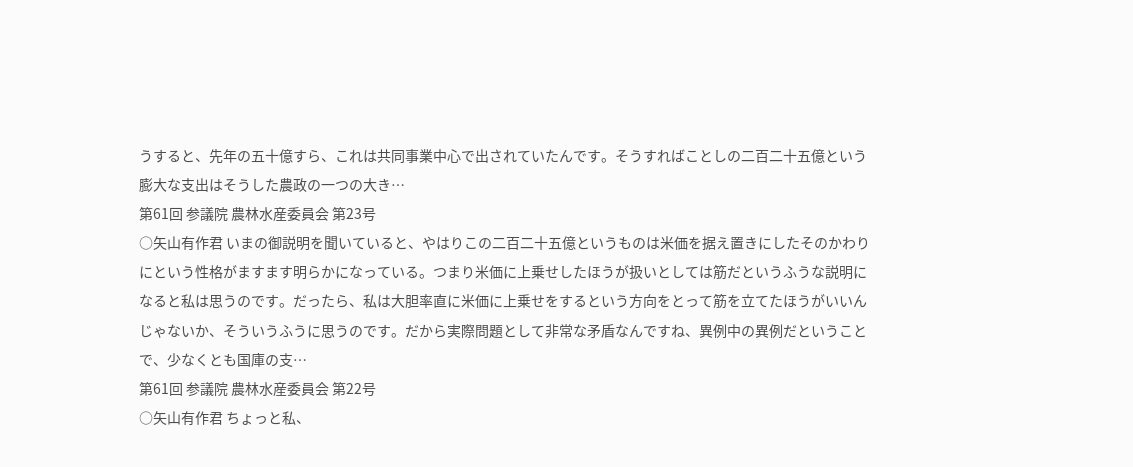うすると、先年の五十億すら、これは共同事業中心で出されていたんです。そうすればことしの二百二十五億という膨大な支出はそうした農政の一つの大き…
第61回 参議院 農林水産委員会 第23号
○矢山有作君 いまの御説明を聞いていると、やはりこの二百二十五億というものは米価を据え置きにしたそのかわりにという性格がますます明らかになっている。つまり米価に上乗せしたほうが扱いとしては筋だというふうな説明になると私は思うのです。だったら、私は大胆率直に米価に上乗せをするという方向をとって筋を立てたほうがいいんじゃないか、そういうふうに思うのです。だから実際問題として非常な矛盾なんですね、異例中の異例だということで、少なくとも国庫の支…
第61回 参議院 農林水産委員会 第22号
○矢山有作君 ちょっと私、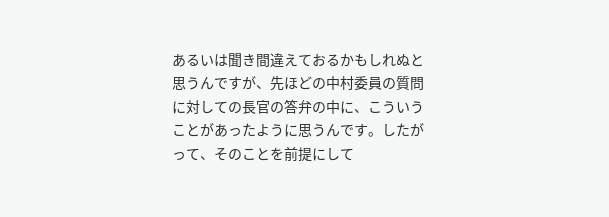あるいは聞き間違えておるかもしれぬと思うんですが、先ほどの中村委員の質問に対しての長官の答弁の中に、こういうことがあったように思うんです。したがって、そのことを前提にして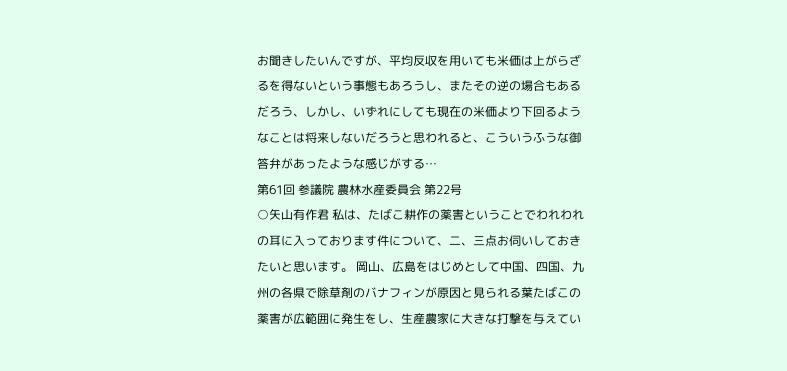お聞きしたいんですが、平均反収を用いても米価は上がらざるを得ないという事態もあろうし、またその逆の場合もあるだろう、しかし、いずれにしても現在の米価より下回るようなことは将来しないだろうと思われると、こういうふうな御答弁があったような感じがする…
第61回 参議院 農林水産委員会 第22号
○矢山有作君 私は、たばこ耕作の薬害ということでわれわれの耳に入っております件について、二、三点お伺いしておきたいと思います。 岡山、広島をはじめとして中国、四国、九州の各県で除草剤のバナフィンが原因と見られる葉たばこの薬害が広範囲に発生をし、生産農家に大きな打撃を与えてい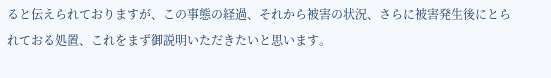ると伝えられておりますが、この事態の経過、それから被害の状況、さらに被害発生後にとられておる処置、これをまず御説明いただきたいと思います。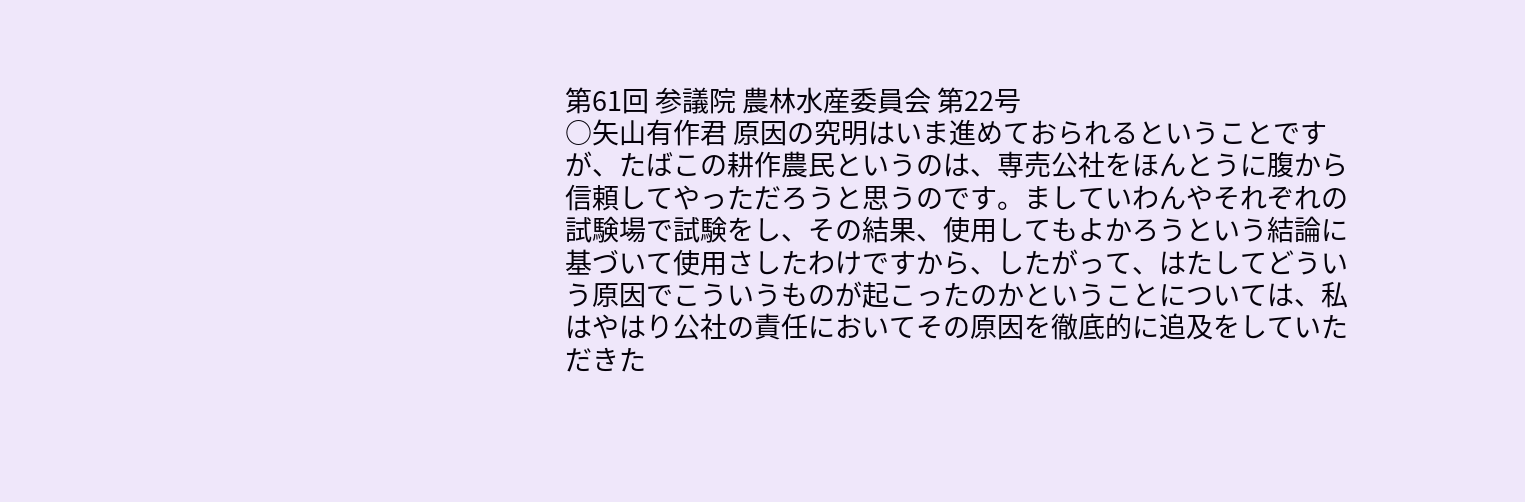第61回 参議院 農林水産委員会 第22号
○矢山有作君 原因の究明はいま進めておられるということですが、たばこの耕作農民というのは、専売公社をほんとうに腹から信頼してやっただろうと思うのです。ましていわんやそれぞれの試験場で試験をし、その結果、使用してもよかろうという結論に基づいて使用さしたわけですから、したがって、はたしてどういう原因でこういうものが起こったのかということについては、私はやはり公社の責任においてその原因を徹底的に追及をしていただきた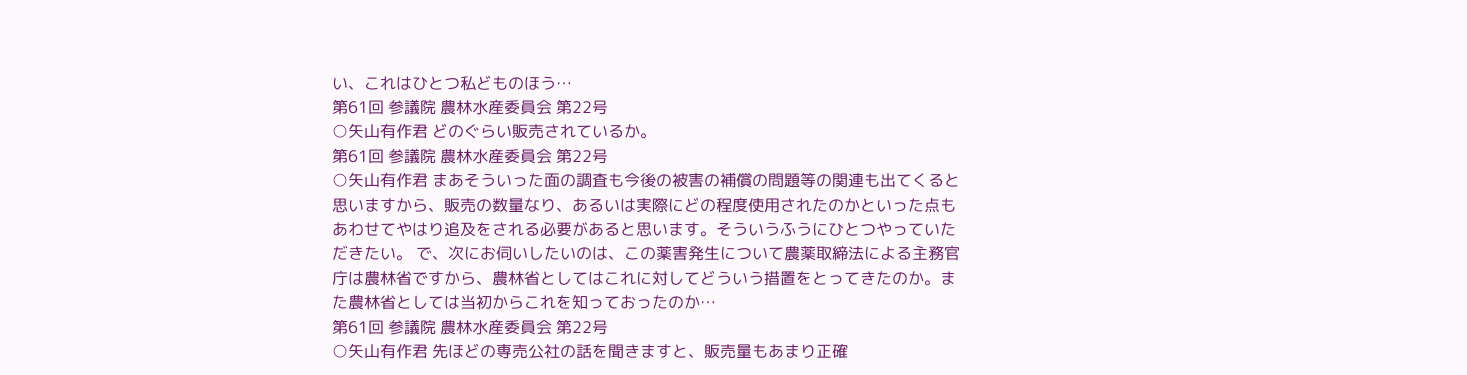い、これはひとつ私どものほう…
第61回 参議院 農林水産委員会 第22号
○矢山有作君 どのぐらい販売されているか。
第61回 参議院 農林水産委員会 第22号
○矢山有作君 まあそういった面の調査も今後の被害の補償の問題等の関連も出てくると思いますから、販売の数量なり、あるいは実際にどの程度使用されたのかといった点もあわせてやはり追及をされる必要があると思います。そういうふうにひとつやっていただきたい。 で、次にお伺いしたいのは、この薬害発生について農薬取締法による主務官庁は農林省ですから、農林省としてはこれに対してどういう措置をとってきたのか。また農林省としては当初からこれを知っておったのか…
第61回 参議院 農林水産委員会 第22号
○矢山有作君 先ほどの専売公社の話を聞きますと、販売量もあまり正確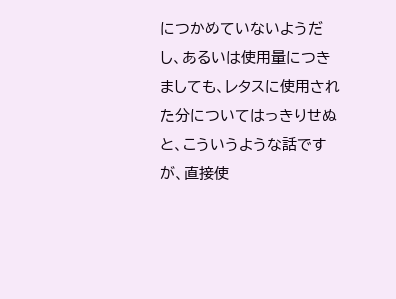につかめていないようだし、あるいは使用量につきましても、レタスに使用された分についてはっきりせぬと、こういうような話ですが、直接使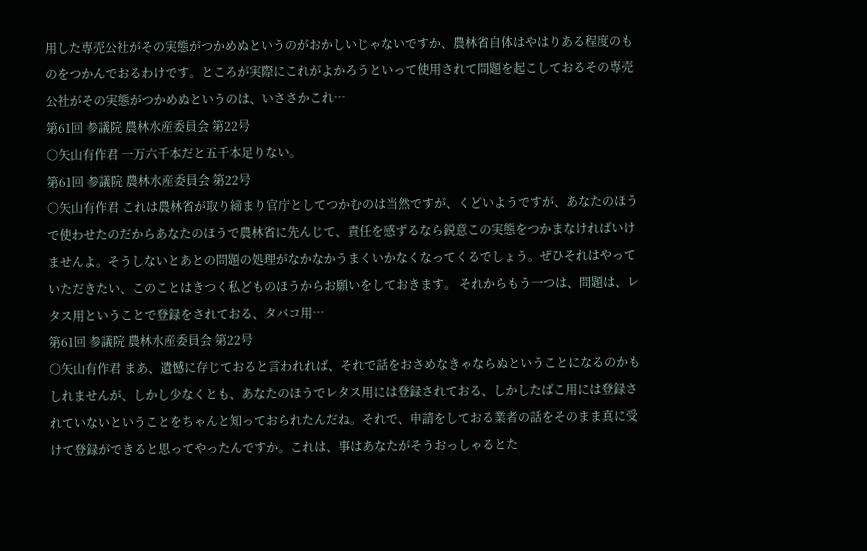用した専売公社がその実態がつかめぬというのがおかしいじゃないですか、農林省自体はやはりある程度のものをつかんでおるわけです。ところが実際にこれがよかろうといって使用されて問題を起こしておるその専売公社がその実態がつかめぬというのは、いささかこれ…
第61回 参議院 農林水産委員会 第22号
○矢山有作君 一万六千本だと五千本足りない。
第61回 参議院 農林水産委員会 第22号
○矢山有作君 これは農林省が取り締まり官庁としてつかむのは当然ですが、くどいようですが、あなたのほうで使わせたのだからあなたのほうで農林省に先んじて、責任を感ずるなら鋭意この実態をつかまなければいけませんよ。そうしないとあとの問題の処理がなかなかうまくいかなくなってくるでしょう。ぜひそれはやっていただきたい、このことはきつく私どものほうからお願いをしておきます。 それからもう一つは、問題は、レタス用ということで登録をされておる、タバコ用…
第61回 参議院 農林水産委員会 第22号
○矢山有作君 まあ、遺憾に存じておると言われれば、それで話をおさめなきゃならぬということになるのかもしれませんが、しかし少なくとも、あなたのほうでレタス用には登録されておる、しかしたばこ用には登録されていないということをちゃんと知っておられたんだね。それで、申請をしておる業者の話をそのまま真に受けて登録ができると思ってやったんですか。これは、事はあなたがそうおっしゃるとた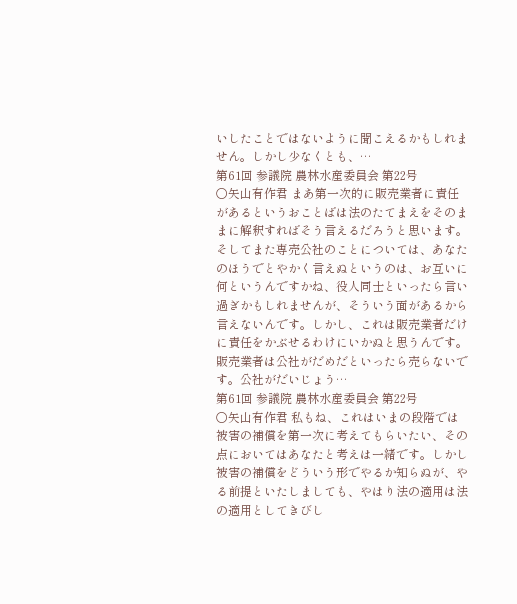いしたことではないように聞こえるかもしれません。しかし少なくとも、…
第61回 参議院 農林水産委員会 第22号
○矢山有作君 まあ第一次的に販売業者に責任があるというおことばは法のたてまえをそのままに解釈すればそう言えるだろうと思います。そしてまた専売公社のことについては、あなたのほうでとやかく言えぬというのは、お互いに何というんですかね、役人同士といったら言い過ぎかもしれませんが、そういう面があるから言えないんです。しかし、これは販売業者だけに責任をかぶせるわけにいかぬと思うんです。販売業者は公社がだめだといったら売らないです。公社がだいじょう…
第61回 参議院 農林水産委員会 第22号
○矢山有作君 私もね、これはいまの段階では被害の補償を第一次に考えてもらいたい、その点においてはあなたと考えは一緒です。しかし被害の補償をどういう形でやるか知らぬが、やる前提といたしましても、やはり法の適用は法の適用としてきびし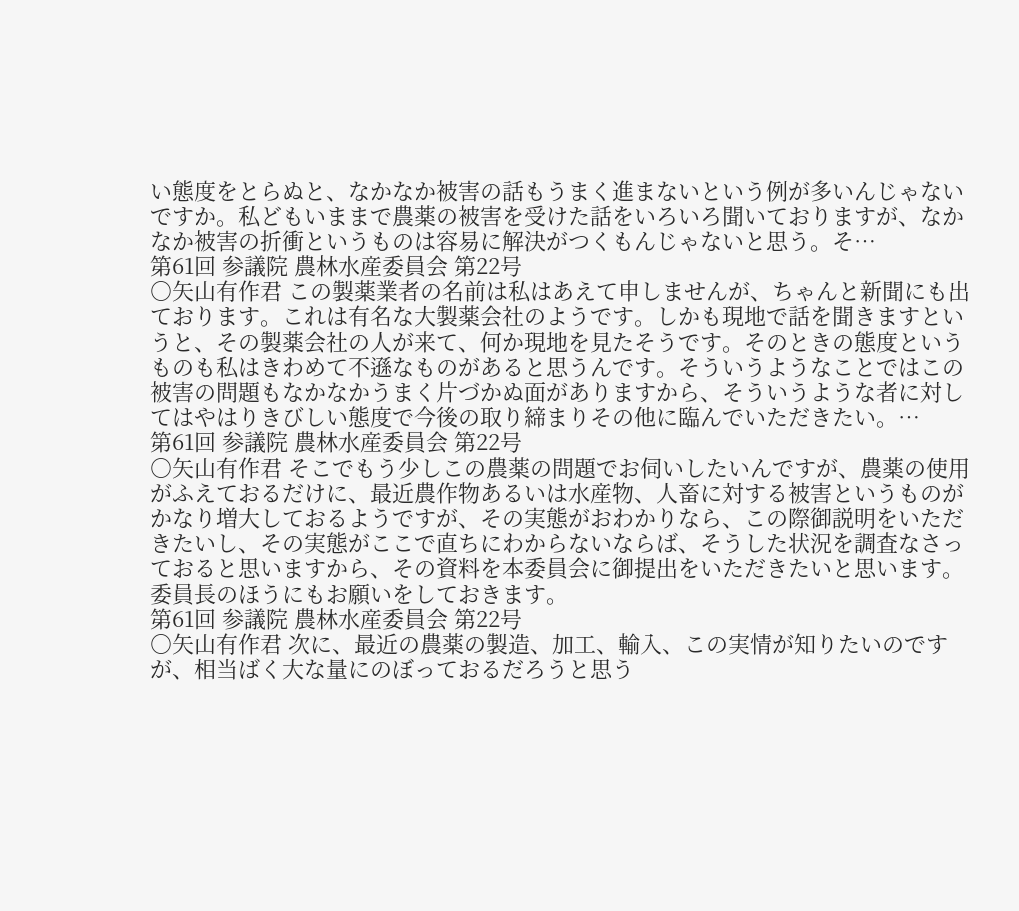い態度をとらぬと、なかなか被害の話もうまく進まないという例が多いんじゃないですか。私どもいままで農薬の被害を受けた話をいろいろ聞いておりますが、なかなか被害の折衝というものは容易に解決がつくもんじゃないと思う。そ…
第61回 参議院 農林水産委員会 第22号
○矢山有作君 この製薬業者の名前は私はあえて申しませんが、ちゃんと新聞にも出ております。これは有名な大製薬会社のようです。しかも現地で話を聞きますというと、その製薬会社の人が来て、何か現地を見たそうです。そのときの態度というものも私はきわめて不遜なものがあると思うんです。そういうようなことではこの被害の問題もなかなかうまく片づかぬ面がありますから、そういうような者に対してはやはりきびしい態度で今後の取り締まりその他に臨んでいただきたい。…
第61回 参議院 農林水産委員会 第22号
○矢山有作君 そこでもう少しこの農薬の問題でお伺いしたいんですが、農薬の使用がふえておるだけに、最近農作物あるいは水産物、人畜に対する被害というものがかなり増大しておるようですが、その実態がおわかりなら、この際御説明をいただきたいし、その実態がここで直ちにわからないならば、そうした状況を調査なさっておると思いますから、その資料を本委員会に御提出をいただきたいと思います。委員長のほうにもお願いをしておきます。
第61回 参議院 農林水産委員会 第22号
○矢山有作君 次に、最近の農薬の製造、加工、輸入、この実情が知りたいのですが、相当ばく大な量にのぼっておるだろうと思う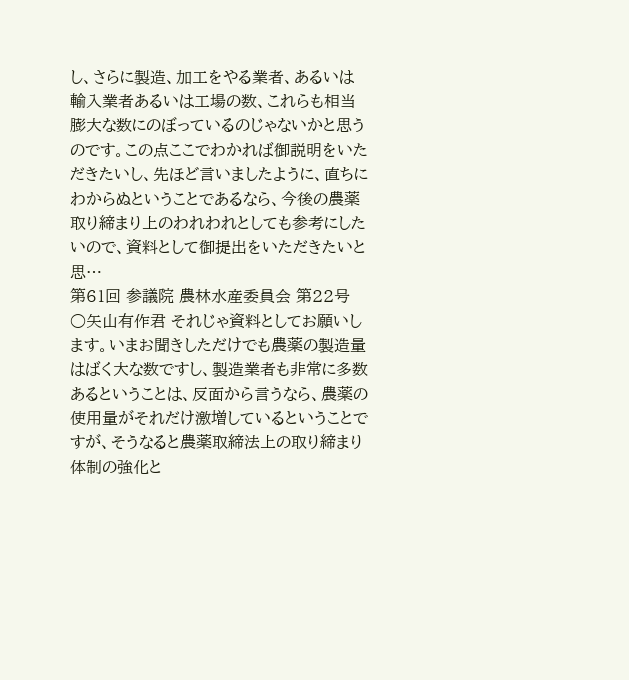し、さらに製造、加工をやる業者、あるいは輸入業者あるいは工場の数、これらも相当膨大な数にのぼっているのじゃないかと思うのです。この点ここでわかれば御説明をいただきたいし、先ほど言いましたように、直ちにわからぬということであるなら、今後の農薬取り締まり上のわれわれとしても参考にしたいので、資料として御提出をいただきたいと思…
第61回 参議院 農林水産委員会 第22号
○矢山有作君 それじゃ資料としてお願いします。いまお聞きしただけでも農薬の製造量はばく大な数ですし、製造業者も非常に多数あるということは、反面から言うなら、農薬の使用量がそれだけ激増しているということですが、そうなると農薬取締法上の取り締まり体制の強化と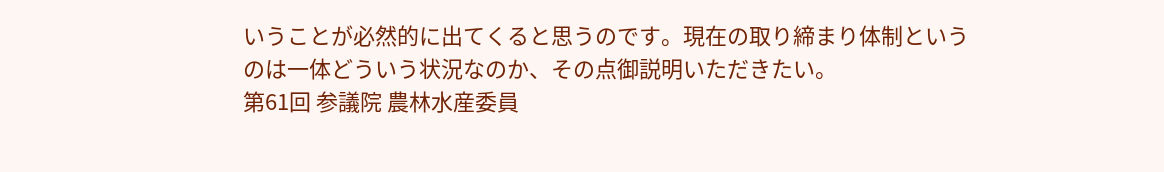いうことが必然的に出てくると思うのです。現在の取り締まり体制というのは一体どういう状況なのか、その点御説明いただきたい。
第61回 参議院 農林水産委員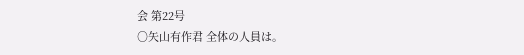会 第22号
○矢山有作君 全体の人員は。